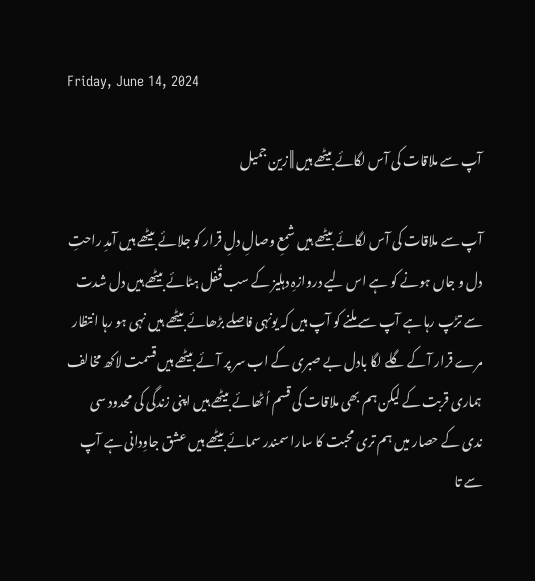Friday, June 14, 2024

آپ سے ملاقات کی آس لگائے بیٹھے ہیں || زین جمیل

آپ سے ملاقات کی آس لگائے بیٹھے ہیں شمعِ وصالِ دلِ قرار کو جلائے بیٹھے ہیں آمدِ راحتِ دل و جاں ہونے کو ہے اس لیے دروازہِ دہلیز کے سب قُفل ہٹائے بیٹھے ہیں دل شدت سے تڑپ رہا ہے آپ سے ملنے کو آپ ہیں کہ یونہی فاصلے بڑھائے بیٹھے ہیں نہی ہو رہا انتظار مرے قرار آ کے گلے لگا بادل بے صبری کے اب سر پر آئے بیٹھے ہیں قسمت لاکھ مخالف ہماری قربت کے لیکن ہم بھی ملاقات کی قسم اُٹھائے بیٹھے ہیں اپنی زندگی کی محدود سی ندی کے حصار میں ہم تری محبت کا سارا سمندر سمائے بیٹھے ہیں عشق جاوِدانی ہے آپ سے تا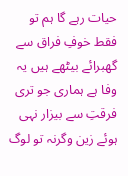حیات رہے گا ہم تو فقط خوفِ فراق سے گھبرائے بیٹھے ہیں یہ وفا ہے ہماری جو تری فرقتِ سے بیزار نہی ہوئے زین وگرنہ تو لوگ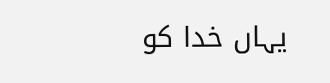یہاں خدا کو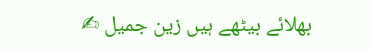بھلائے بیٹھے ہیں زین جمیل ✍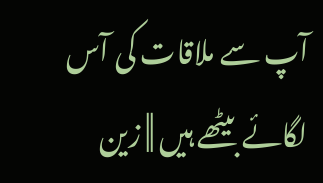آپ سے ملاقات کی آس لگائے بیٹھے ہیں || زین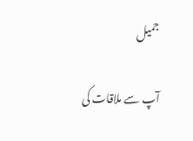جمیل

آپ سے ملاقات کی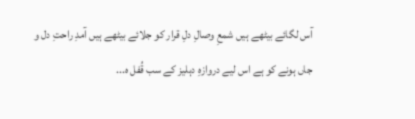آس لگائے بیٹھے ہیں شمعِ وصالِ دلِ قرار کو جلائے بیٹھے ہیں آمدِ راحتِ دل و جاں ہونے کو ہے اس لیے دروازہِ دہلیز کے سب قُفل ہ...